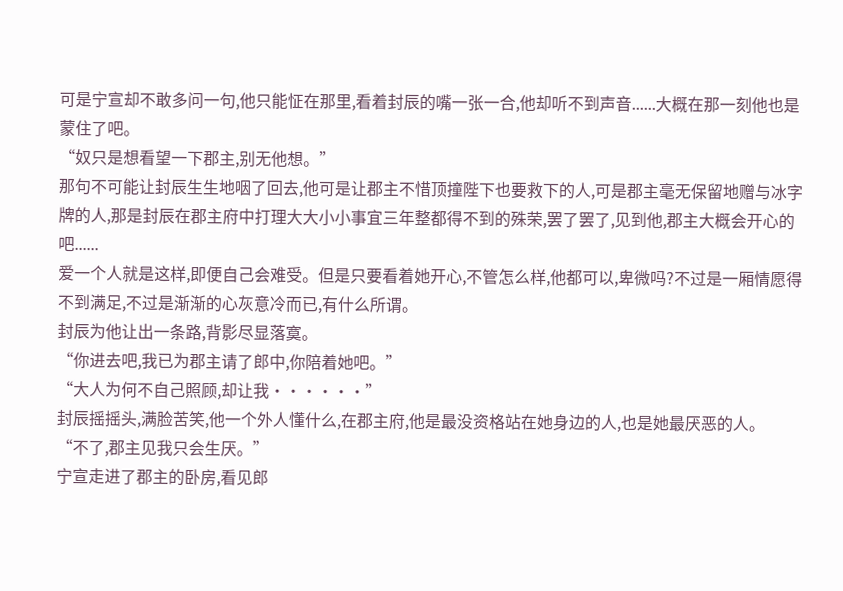可是宁宣却不敢多问一句,他只能怔在那里,看着封辰的嘴一张一合,他却听不到声音......大概在那一刻他也是蒙住了吧。
“奴只是想看望一下郡主,别无他想。”
那句不可能让封辰生生地咽了回去,他可是让郡主不惜顶撞陛下也要救下的人,可是郡主毫无保留地赠与冰字牌的人,那是封辰在郡主府中打理大大小小事宜三年整都得不到的殊荣,罢了罢了,见到他,郡主大概会开心的吧......
爱一个人就是这样,即便自己会难受。但是只要看着她开心,不管怎么样,他都可以,卑微吗?不过是一厢情愿得不到满足,不过是渐渐的心灰意冷而已,有什么所谓。
封辰为他让出一条路,背影尽显落寞。
“你进去吧,我已为郡主请了郎中,你陪着她吧。”
“大人为何不自己照顾,却让我······”
封辰摇摇头,满脸苦笑,他一个外人懂什么,在郡主府,他是最没资格站在她身边的人,也是她最厌恶的人。
“不了,郡主见我只会生厌。”
宁宣走进了郡主的卧房,看见郎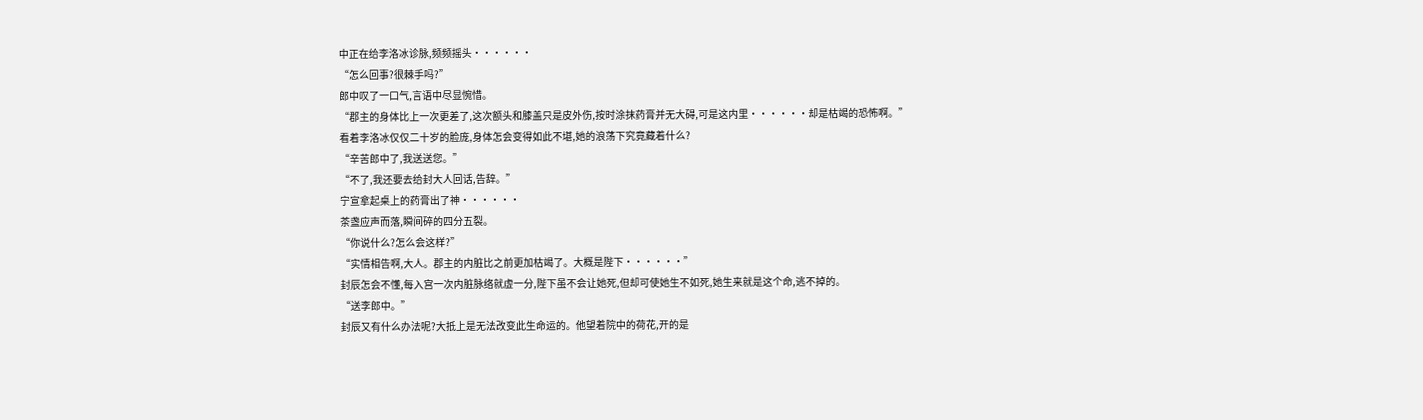中正在给李洛冰诊脉,频频摇头······
“怎么回事?很棘手吗?”
郎中叹了一口气,言语中尽显惋惜。
“郡主的身体比上一次更差了,这次额头和膝盖只是皮外伤,按时涂抹药膏并无大碍,可是这内里······却是枯竭的恐怖啊。”
看着李洛冰仅仅二十岁的脸庞,身体怎会变得如此不堪,她的浪荡下究竟藏着什么?
“辛苦郎中了,我送送您。”
“不了,我还要去给封大人回话,告辞。”
宁宣拿起桌上的药膏出了神······
茶盏应声而落,瞬间碎的四分五裂。
“你说什么?怎么会这样?”
“实情相告啊,大人。郡主的内脏比之前更加枯竭了。大概是陛下······”
封辰怎会不懂,每入宫一次内脏脉络就虚一分,陛下虽不会让她死,但却可使她生不如死,她生来就是这个命,逃不掉的。
“送李郎中。”
封辰又有什么办法呢?大抵上是无法改变此生命运的。他望着院中的荷花,开的是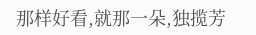那样好看,就那一朵,独揽芳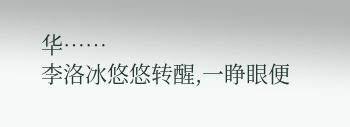华……
李洛冰悠悠转醒,一睁眼便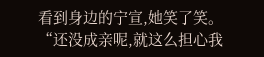看到身边的宁宣,她笑了笑。
“还没成亲呢,就这么担心我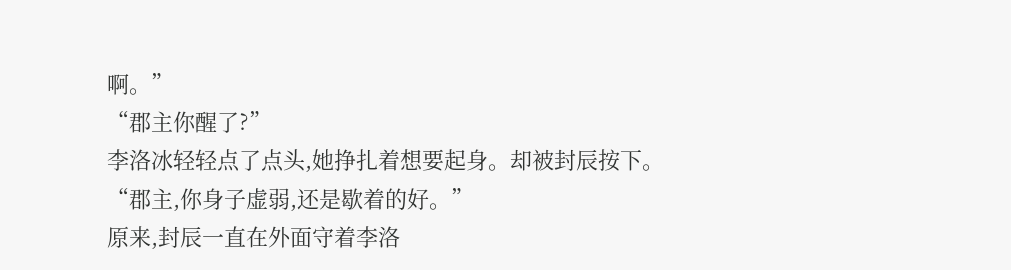啊。”
“郡主你醒了?”
李洛冰轻轻点了点头,她挣扎着想要起身。却被封辰按下。
“郡主,你身子虚弱,还是歇着的好。”
原来,封辰一直在外面守着李洛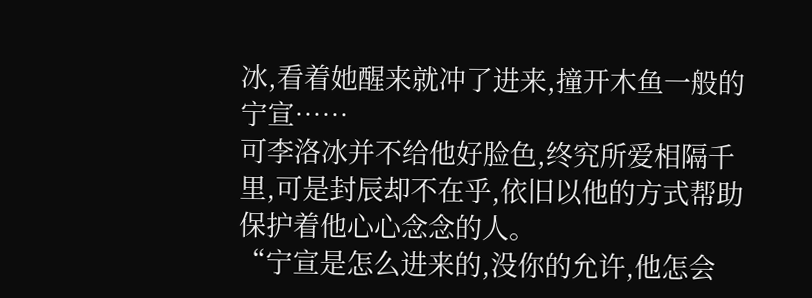冰,看着她醒来就冲了进来,撞开木鱼一般的宁宣……
可李洛冰并不给他好脸色,终究所爱相隔千里,可是封辰却不在乎,依旧以他的方式帮助保护着他心心念念的人。
“宁宣是怎么进来的,没你的允许,他怎会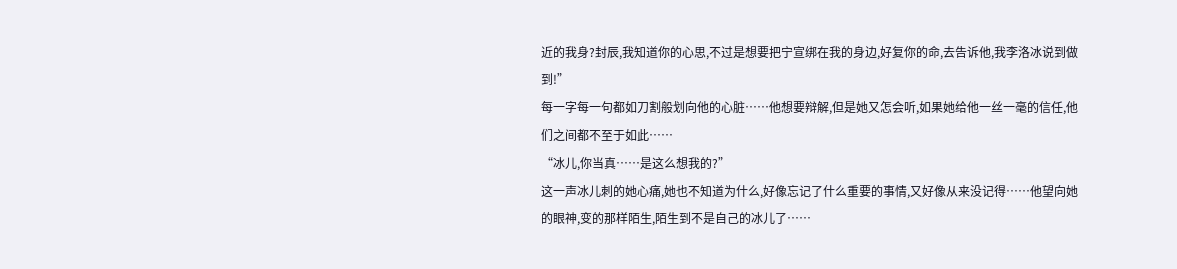近的我身?封辰,我知道你的心思,不过是想要把宁宣绑在我的身边,好复你的命,去告诉他,我李洛冰说到做到!”
每一字每一句都如刀割般划向他的心脏……他想要辩解,但是她又怎会听,如果她给他一丝一毫的信任,他们之间都不至于如此……
“冰儿,你当真……是这么想我的?”
这一声冰儿刺的她心痛,她也不知道为什么,好像忘记了什么重要的事情,又好像从来没记得……他望向她的眼神,变的那样陌生,陌生到不是自己的冰儿了……